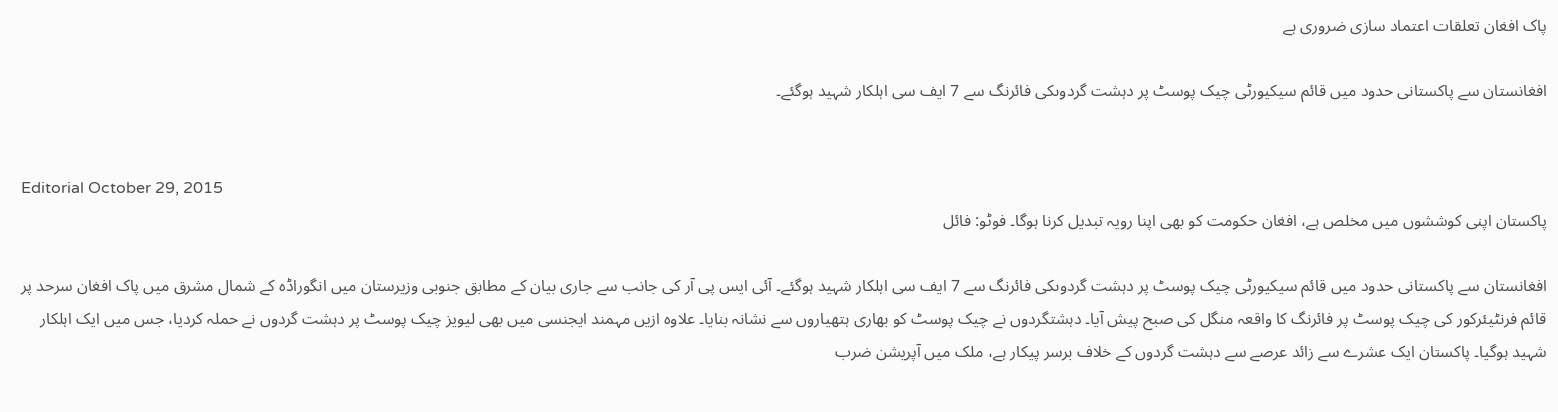پاک افغان تعلقات اعتماد سازی ضروری ہے

افغانستان سے پاکستانی حدود میں قائم سیکیورٹی چیک پوسٹ پر دہشت گردوںکی فائرنگ سے 7 ایف سی اہلکار شہید ہوگئے۔


Editorial October 29, 2015
پاکستان اپنی کوششوں میں مخلص ہے، افغان حکومت کو بھی اپنا رویہ تبدیل کرنا ہوگا۔ فوٹو: فائل

افغانستان سے پاکستانی حدود میں قائم سیکیورٹی چیک پوسٹ پر دہشت گردوںکی فائرنگ سے 7 ایف سی اہلکار شہید ہوگئے۔ آئی ایس پی آر کی جانب سے جاری بیان کے مطابق جنوبی وزیرستان میں انگوراڈہ کے شمال مشرق میں پاک افغان سرحد پر قائم فرنٹیئرکور کی چیک پوسٹ پر فائرنگ کا واقعہ منگل کی صبح پیش آیا۔ دہشتگردوں نے چیک پوسٹ کو بھاری ہتھیاروں سے نشانہ بنایا۔ علاوہ ازیں مہمند ایجنسی میں بھی لیویز چیک پوسٹ پر دہشت گردوں نے حملہ کردیا، جس میں ایک اہلکار شہید ہوگیا۔ پاکستان ایک عشرے سے زائد عرصے سے دہشت گردوں کے خلاف برسر پیکار ہے، ملک میں آپریشن ضرب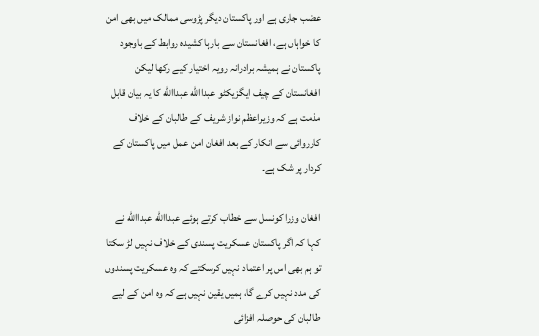عضب جاری ہے اور پاکستان دیگر پڑوسی ممالک میں بھی امن کا خواہاں ہے، افغانستان سے بارہا کشیدہ روابط کے باوجود پاکستان نے ہمیشہ برادرانہ رویہ اختیار کیے رکھا لیکن افغانستان کے چیف ایگزیکٹو عبداالله عبداالله کا یہ بیان قابل مذمت ہے کہ وزیراعظم نواز شریف کے طالبان کے خلاف کارروائی سے انکار کے بعد افغان امن عمل میں پاکستان کے کردار پر شک ہے۔

افغان وزرا کونسل سے خطاب کرتے ہوئے عبداالله عبداالله نے کہا کہ اگر پاکستان عسکریت پسندی کے خلاف نہیں لڑ سکتا تو ہم بھی اس پر اعتماد نہیں کرسکتے کہ وہ عسکریت پسندوں کی مدد نہیں کرے گا، ہمیں یقین نہیں ہے کہ وہ امن کے لیے طالبان کی حوصلہ افزائی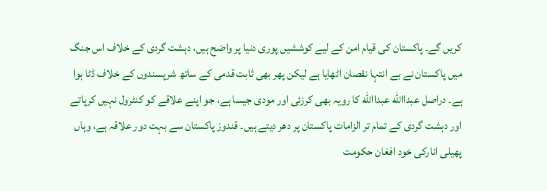کریں گے۔ پاکستان کی قیام امن کے لیے کوششیں پوری دنیا پر واضح ہیں، دہشت گردی کے خلاف اس جنگ میں پاکستان نے بے انتہا نقصان اٹھایا ہے لیکن پھر بھی ثابت قدمی کے ساتھ شرپسندوں کے خلاف ڈٹا ہوا ہے۔ دراصل عبداالله عبداالله کا رویہ بھی کرزئی اور مودی جیسا ہے، جو اپنے علاقے کو کنٹرول نہیں کرپاتے اور دہشت گردی کے تمام تر الزامات پاکستان پر دھر دیتے ہیں۔ قندوز پاکستان سے بہت دور علاقہ ہے، وہاں پھیلی انارکی خود افغان حکومت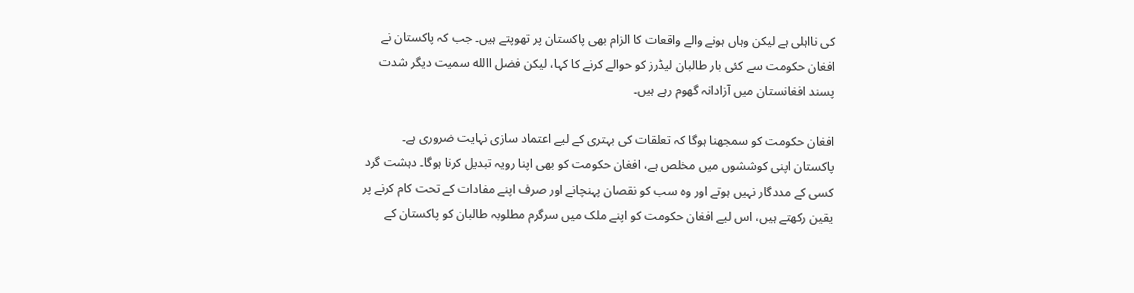کی نااہلی ہے لیکن وہاں ہونے والے واقعات کا الزام بھی پاکستان پر تھوپتے ہیں۔ جب کہ پاکستان نے افغان حکومت سے کئی بار طالبان لیڈرز کو حوالے کرنے کا کہا، لیکن فضل االله سمیت دیگر شدت پسند افغانستان میں آزادانہ گھوم رہے ہیں۔

افغان حکومت کو سمجھنا ہوگا کہ تعلقات کی بہتری کے لیے اعتماد سازی نہایت ضروری ہے۔ پاکستان اپنی کوششوں میں مخلص ہے، افغان حکومت کو بھی اپنا رویہ تبدیل کرنا ہوگا۔ دہشت گرد کسی کے مددگار نہیں ہوتے اور وہ سب کو نقصان پہنچانے اور صرف اپنے مفادات کے تحت کام کرنے پر یقین رکھتے ہیں، اس لیے افغان حکومت کو اپنے ملک میں سرگرم مطلوبہ طالبان کو پاکستان کے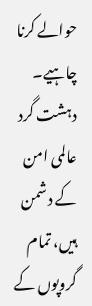حوالے کرنا چاہیے۔ دہشت گرد عالمی امن کے دشمن ہیں، تمام گروپوں کے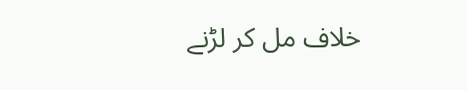خلاف مل کر لڑنے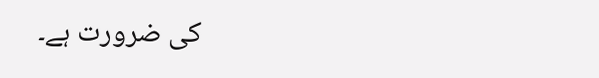کی ضرورت ہے۔